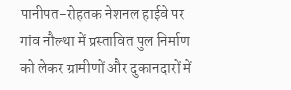पानीपत-रोहतक नेशनल हाईवे पर गांव नौल्था में प्रस्तावित पुल निर्माण को लेकर ग्रामीणों और दुकानदारों में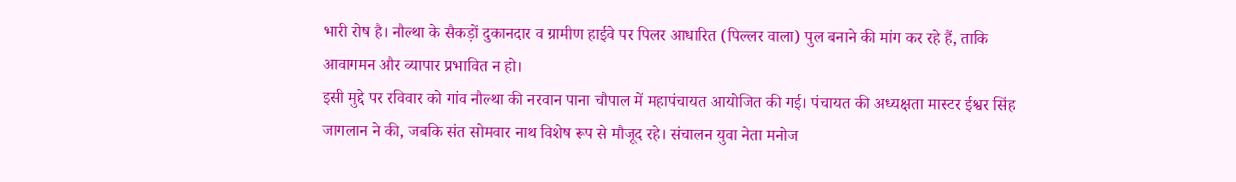भारी रोष है। नौल्था के सैकड़ों दुकानदार व ग्रामीण हाईवे पर पिलर आधारित (पिल्लर वाला) पुल बनाने की मांग कर रहे हैं, ताकि आवागमन और व्यापार प्रभावित न हो।
इसी मुद्दे पर रविवार को गांव नौल्था की नरवान पाना चौपाल में महापंचायत आयोजित की गई। पंचायत की अध्यक्षता मास्टर ईश्वर सिंह जागलान ने की, जबकि संत सोमवार नाथ विशेष रूप से मौजूद रहे। संचालन युवा नेता मनोज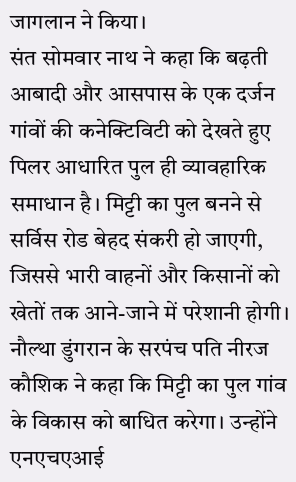जागलान ने किया।
संत सोमवार नाथ ने कहा कि बढ़ती आबादी और आसपास के एक दर्जन गांवों की कनेक्टिविटी को देखते हुए पिलर आधारित पुल ही व्यावहारिक समाधान है। मिट्टी का पुल बनने से सर्विस रोड बेहद संकरी हो जाएगी, जिससे भारी वाहनों और किसानों को खेतों तक आने-जाने में परेशानी होगी। नौल्था डुंगरान के सरपंच पति नीरज कौशिक ने कहा कि मिट्टी का पुल गांव के विकास को बाधित करेगा। उन्होंने एनएचएआई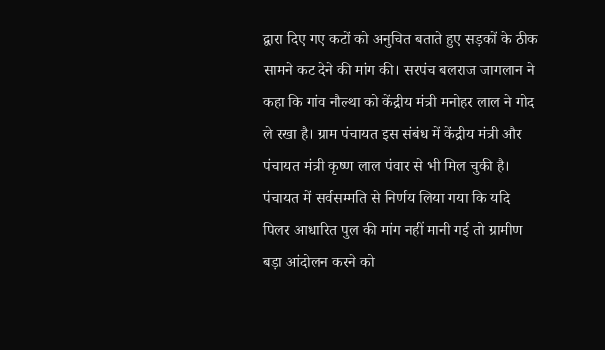द्वारा दिए गए कटों को अनुचित बताते हुए सड़कों के ठीक सामने कट देने की मांग की। सरपंच बलराज जागलान ने कहा कि गांव नौल्था को केंद्रीय मंत्री मनोहर लाल ने गोद ले रखा है। ग्राम पंचायत इस संबंध में केंद्रीय मंत्री और पंचायत मंत्री कृष्ण लाल पंवार से भी मिल चुकी है। पंचायत में सर्वसम्मति से निर्णय लिया गया कि यदि पिलर आधारित पुल की मांग नहीं मानी गई तो ग्रामीण बड़ा आंदोलन करने को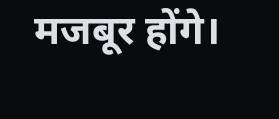मजबूर होंगे।